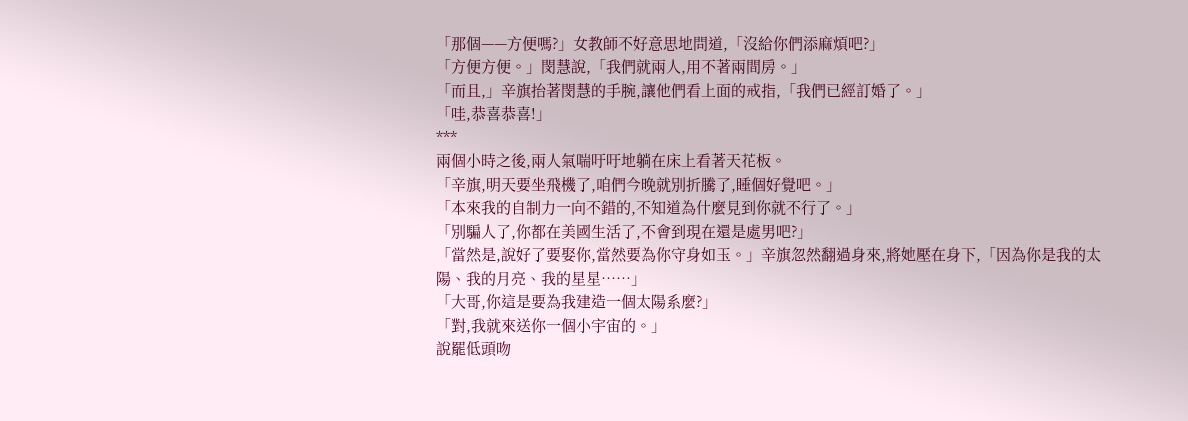「那個——方便嗎?」女教師不好意思地問道,「沒給你們添麻煩吧?」
「方便方便。」閔慧說,「我們就兩人,用不著兩間房。」
「而且,」辛旗抬著閔慧的手腕,讓他們看上面的戒指,「我們已經訂婚了。」
「哇,恭喜恭喜!」
***
兩個小時之後,兩人氣喘吁吁地躺在床上看著天花板。
「辛旗,明天要坐飛機了,咱們今晚就別折騰了,睡個好覺吧。」
「本來我的自制力一向不錯的,不知道為什麼見到你就不行了。」
「別騙人了,你都在美國生活了,不會到現在還是處男吧?」
「當然是,說好了要娶你,當然要為你守身如玉。」辛旗忽然翻過身來,將她壓在身下,「因為你是我的太陽、我的月亮、我的星星……」
「大哥,你這是要為我建造一個太陽系麼?」
「對,我就來送你一個小宇宙的。」
說罷低頭吻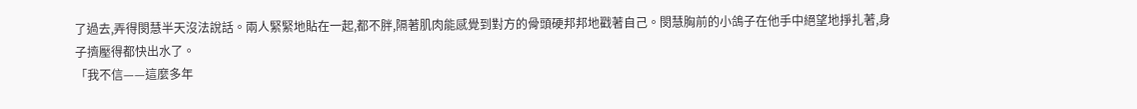了過去,弄得閔慧半天沒法說話。兩人緊緊地貼在一起,都不胖,隔著肌肉能感覺到對方的骨頭硬邦邦地戳著自己。閔慧胸前的小鴿子在他手中絕望地掙扎著,身子擠壓得都快出水了。
「我不信——這麼多年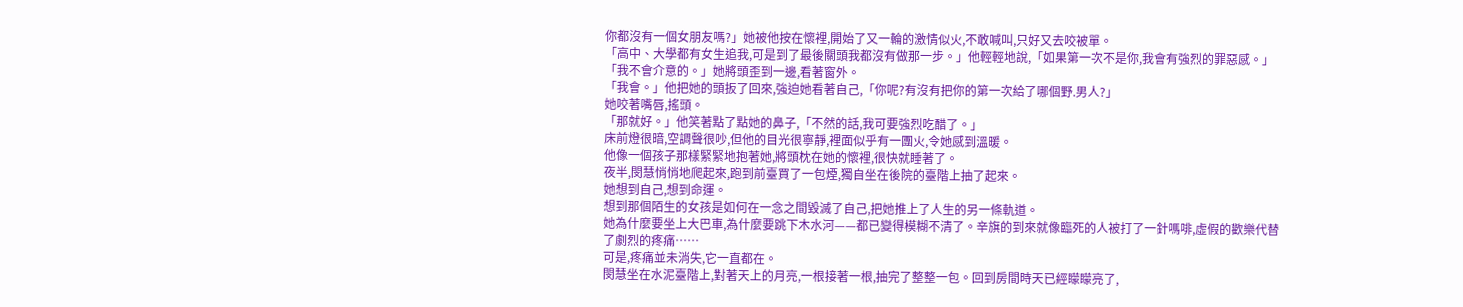你都沒有一個女朋友嗎?」她被他按在懷裡,開始了又一輪的激情似火,不敢喊叫,只好又去咬被單。
「高中、大學都有女生追我,可是到了最後關頭我都沒有做那一步。」他輕輕地說,「如果第一次不是你,我會有強烈的罪惡感。」
「我不會介意的。」她將頭歪到一邊,看著窗外。
「我會。」他把她的頭扳了回來,強迫她看著自己,「你呢?有沒有把你的第一次給了哪個野.男人?」
她咬著嘴唇,搖頭。
「那就好。」他笑著點了點她的鼻子,「不然的話,我可要強烈吃醋了。」
床前燈很暗,空調聲很吵,但他的目光很寧靜,裡面似乎有一團火,令她感到溫暖。
他像一個孩子那樣緊緊地抱著她,將頭枕在她的懷裡,很快就睡著了。
夜半,閔慧悄悄地爬起來,跑到前臺買了一包煙,獨自坐在後院的臺階上抽了起來。
她想到自己,想到命運。
想到那個陌生的女孩是如何在一念之間毀滅了自己,把她推上了人生的另一條軌道。
她為什麼要坐上大巴車,為什麼要跳下木水河——都已變得模糊不清了。辛旗的到來就像臨死的人被打了一針嗎啡,虛假的歡樂代替了劇烈的疼痛……
可是,疼痛並未消失,它一直都在。
閔慧坐在水泥臺階上,對著天上的月亮,一根接著一根,抽完了整整一包。回到房間時天已經矇矇亮了,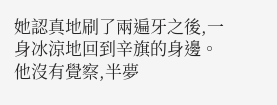她認真地刷了兩遍牙之後,一身冰涼地回到辛旗的身邊。
他沒有覺察,半夢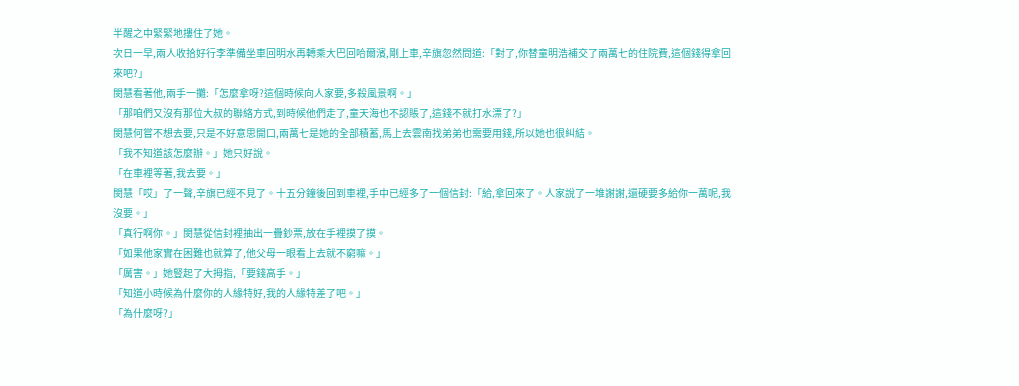半醒之中緊緊地摟住了她。
次日一早,兩人收拾好行李準備坐車回明水再轉乘大巴回哈爾濱,剛上車,辛旗忽然問道:「對了,你替童明浩補交了兩萬七的住院費,這個錢得拿回來吧?」
閔慧看著他,兩手一攤:「怎麼拿呀?這個時候向人家要,多殺風景啊。」
「那咱們又沒有那位大叔的聯絡方式,到時候他們走了,童天海也不認賬了,這錢不就打水漂了?」
閔慧何嘗不想去要,只是不好意思開口,兩萬七是她的全部積蓄,馬上去雲南找弟弟也需要用錢,所以她也很糾結。
「我不知道該怎麼辦。」她只好說。
「在車裡等著,我去要。」
閔慧「哎」了一聲,辛旗已經不見了。十五分鐘後回到車裡,手中已經多了一個信封:「給,拿回來了。人家說了一堆謝謝,還硬要多給你一萬呢,我沒要。」
「真行啊你。」閔慧從信封裡抽出一疊鈔票,放在手裡摸了摸。
「如果他家實在困難也就算了,他父母一眼看上去就不窮嘛。」
「厲害。」她豎起了大拇指,「要錢高手。」
「知道小時候為什麼你的人緣特好,我的人緣特差了吧。」
「為什麼呀?」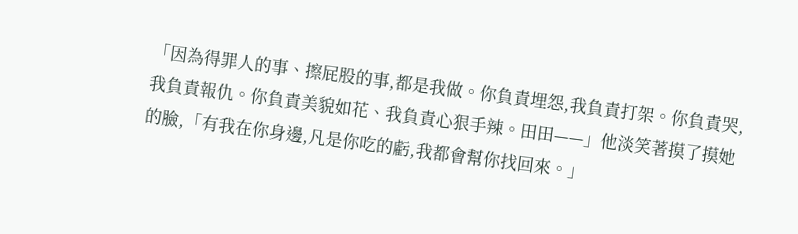「因為得罪人的事、擦屁股的事,都是我做。你負責埋怨,我負責打架。你負責哭,我負責報仇。你負責美貌如花、我負責心狠手辣。田田——」他淡笑著摸了摸她的臉,「有我在你身邊,凡是你吃的虧,我都會幫你找回來。」